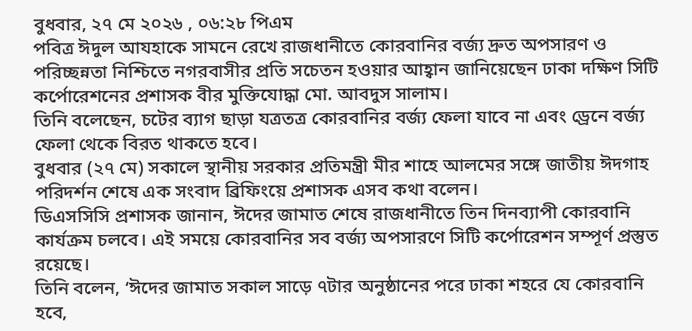বুধবার, ২৭ মে ২০২৬ , ০৬:২৮ পিএম
পবিত্র ঈদুল আযহাকে সামনে রেখে রাজধানীতে কোরবানির বর্জ্য দ্রুত অপসারণ ও পরিচ্ছন্নতা নিশ্চিতে নগরবাসীর প্রতি সচেতন হওয়ার আহ্বান জানিয়েছেন ঢাকা দক্ষিণ সিটি কর্পোরেশনের প্রশাসক বীর মুক্তিযোদ্ধা মো. আবদুস সালাম।
তিনি বলেছেন, চটের ব্যাগ ছাড়া যত্রতত্র কোরবানির বর্জ্য ফেলা যাবে না এবং ড্রেনে বর্জ্য ফেলা থেকে বিরত থাকতে হবে।
বুধবার (২৭ মে) সকালে স্থানীয় সরকার প্রতিমন্ত্রী মীর শাহে আলমের সঙ্গে জাতীয় ঈদগাহ পরিদর্শন শেষে এক সংবাদ ব্রিফিংয়ে প্রশাসক এসব কথা বলেন।
ডিএসসিসি প্রশাসক জানান, ঈদের জামাত শেষে রাজধানীতে তিন দিনব্যাপী কোরবানি কার্যক্রম চলবে। এই সময়ে কোরবানির সব বর্জ্য অপসারণে সিটি কর্পোরেশন সম্পূর্ণ প্রস্তুত রয়েছে।
তিনি বলেন, ‘ঈদের জামাত সকাল সাড়ে ৭টার অনুষ্ঠানের পরে ঢাকা শহরে যে কোরবানি হবে,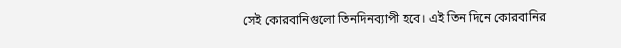সেই কোরবানিগুলো তিনদিনব্যাপী হবে। এই তিন দিনে কোরবানির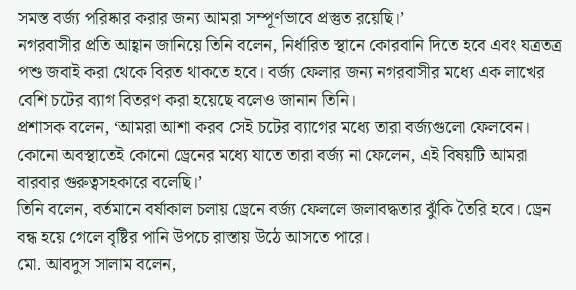সমস্ত বর্জ্য পরিষ্কার করার জন্য আমরা সম্পূর্ণভাবে প্রস্তুত রয়েছি।’
নগরবাসীর প্রতি আহ্বান জানিয়ে তিনি বলেন, নির্ধারিত স্থানে কোরবানি দিতে হবে এবং যত্রতত্র পশু জবাই করা থেকে বিরত থাকতে হবে। বর্জ্য ফেলার জন্য নগরবাসীর মধ্যে এক লাখের বেশি চটের ব্যাগ বিতরণ করা হয়েছে বলেও জানান তিনি।
প্রশাসক বলেন, ‘আমরা আশা করব সেই চটের ব্যাগের মধ্যে তারা বর্জ্যগুলো ফেলবেন। কোনো অবস্থাতেই কোনো ড্রেনের মধ্যে যাতে তারা বর্জ্য না ফেলেন, এই বিষয়টি আমরা বারবার গুরুত্বসহকারে বলেছি।’
তিনি বলেন, বর্তমানে বর্ষাকাল চলায় ড্রেনে বর্জ্য ফেললে জলাবদ্ধতার ঝুঁকি তৈরি হবে। ড্রেন বন্ধ হয়ে গেলে বৃষ্টির পানি উপচে রাস্তায় উঠে আসতে পারে।
মো. আবদুস সালাম বলেন,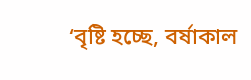‘বৃষ্টি হচ্ছে, বর্ষাকাল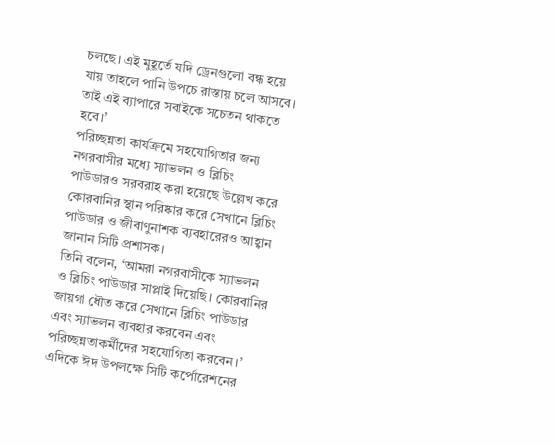চলছে। এই মুহূর্তে যদি ড্রেনগুলো বন্ধ হয়ে যায় তাহলে পানি উপচে রাস্তায় চলে আসবে। তাই এই ব্যাপারে সবাইকে সচেতন থাকতে হবে।’
পরিচ্ছন্নতা কার্যক্রমে সহযোগিতার জন্য নগরবাসীর মধ্যে স্যাভলন ও ব্লিচিং পাউডারও সরবরাহ করা হয়েছে উল্লেখ করে কোরবানির স্থান পরিষ্কার করে সেখানে ব্লিচিং পাউডার ও জীবাণুনাশক ব্যবহারেরও আহ্বান জানান সিটি প্রশাসক।
তিনি বলেন, ‘আমরা নগরবাসীকে স্যাভলন ও ব্লিচিং পাউডার সাপ্লাই দিয়েছি। কোরবানির জায়গা ধৌত করে সেখানে ব্লিচিং পাউডার এবং স্যাভলন ব্যবহার করবেন এবং পরিচ্ছন্নতাকর্মীদের সহযোগিতা করবেন।’
এদিকে ঈদ উপলক্ষে সিটি কর্পোরেশনের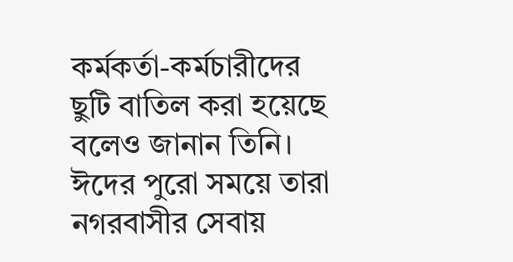কর্মকর্তা-কর্মচারীদের ছুটি বাতিল করা হয়েছে বলেও জানান তিনি। ঈদের পুরো সময়ে তারা নগরবাসীর সেবায়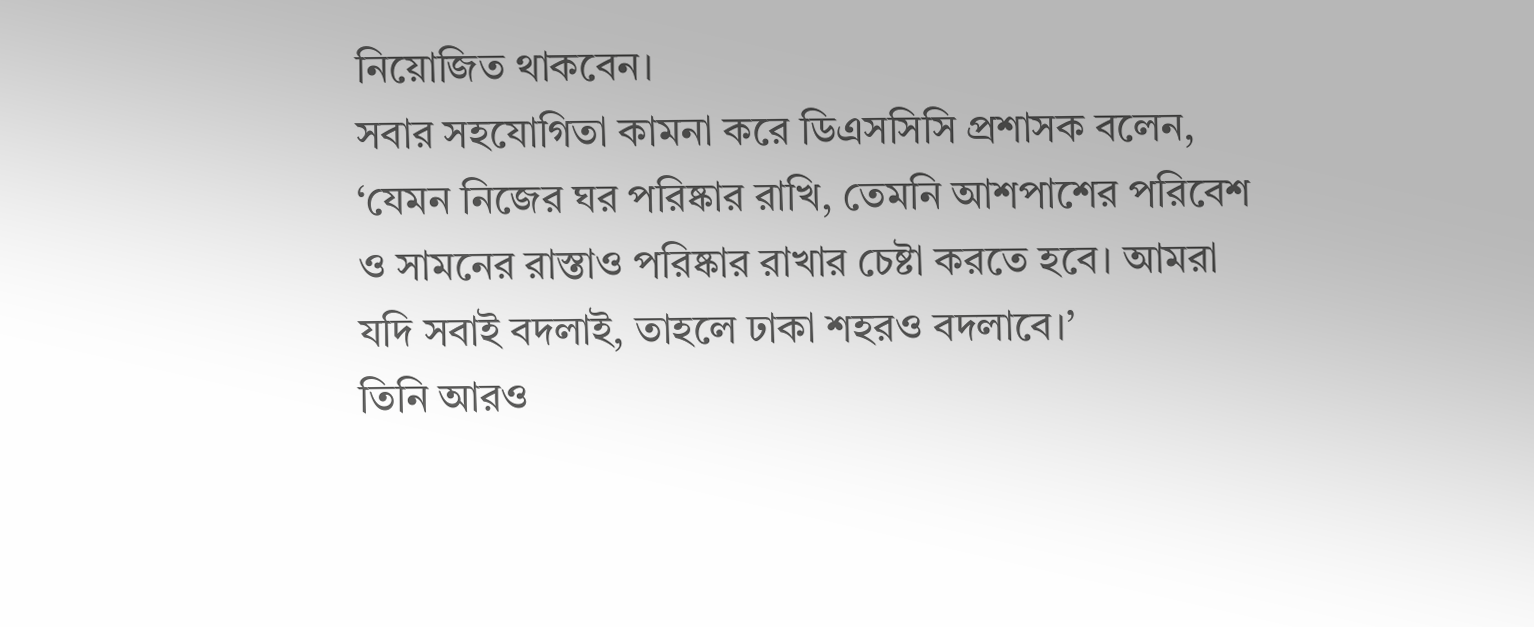নিয়োজিত থাকবেন।
সবার সহযোগিতা কামনা করে ডিএসসিসি প্রশাসক বলেন, ‘যেমন নিজের ঘর পরিষ্কার রাখি, তেমনি আশপাশের পরিবেশ ও সামনের রাস্তাও পরিষ্কার রাখার চেষ্টা করতে হবে। আমরা যদি সবাই বদলাই, তাহলে ঢাকা শহরও বদলাবে।’
তিনি আরও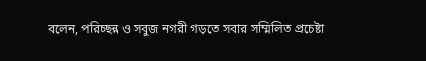বলেন, পরিচ্ছন্ন ও সবুজ নগরী গড়তে সবার সম্মিলিত প্রচেষ্টা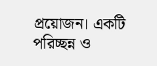প্রয়োজন। একটি পরিচ্ছন্ন ও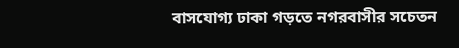বাসযোগ্য ঢাকা গড়তে নগরবাসীর সচেতন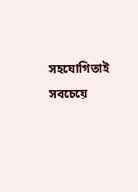সহযোগিতাই সবচেয়ে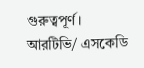গুরুত্বপূর্ণ।
আরটিভি/ এসকেডি